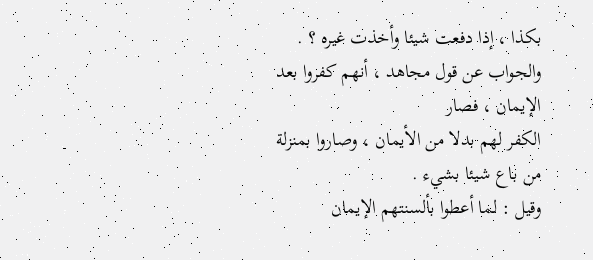بكذا ، إذا دفعت شيئا وأخذت غيره ؟ .
والجواب عن قول مجاهد ، أنهم كفروا بعد الإيمان ، فصار
الكفر لهم بدلا من الأيمان ، وصاروا بمنزلة من باع شيئا بشيء .
وقيل : لما أعطوا بألسنتهم الإيمان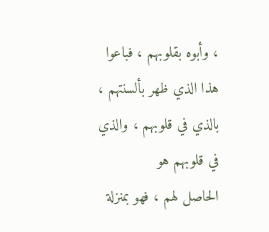، وأبوه بقلوبهم ، فباعوا
هذا الذي ظهر بألسنتهم ، بالذي في قلوبهم ، والذي في قلوبهم هو
الحاصل لهم ، فهو بمنزلة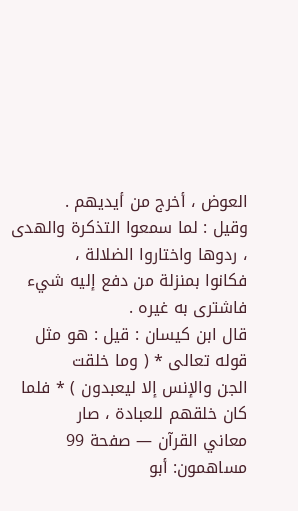العوض ، أخرج من أيديهم .
وقيل : لما سمعوا التذكرة والهدى ، ردوها واختاروا الضلالة ،
فكانوا بمنزلة من دفع إليه شيء فاشترى به غيره .
قال ابن كيسان : قيل : هو مثل قوله تعالى * ( وما خلقت
الجن والإنس إلا ليعبدون ) * فلما كان خلقهم للعبادة ، صار
معاني القرآن — صفحة 99
مساهمون: أبو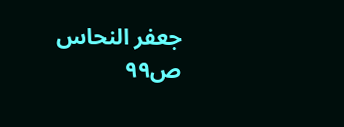جعفر النحاس
ص٩٩